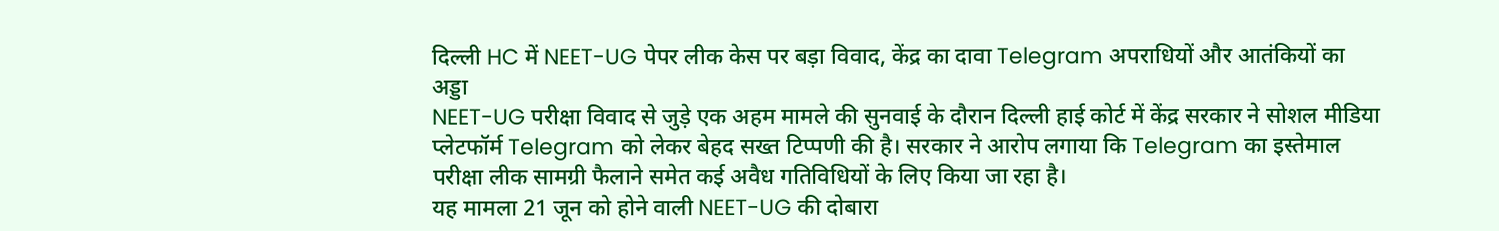दिल्ली HC में NEET-UG पेपर लीक केस पर बड़ा विवाद, केंद्र का दावा Telegram अपराधियों और आतंकियों का अड्डा
NEET-UG परीक्षा विवाद से जुड़े एक अहम मामले की सुनवाई के दौरान दिल्ली हाई कोर्ट में केंद्र सरकार ने सोशल मीडिया प्लेटफॉर्म Telegram को लेकर बेहद सख्त टिप्पणी की है। सरकार ने आरोप लगाया कि Telegram का इस्तेमाल परीक्षा लीक सामग्री फैलाने समेत कई अवैध गतिविधियों के लिए किया जा रहा है।
यह मामला 21 जून को होने वाली NEET-UG की दोबारा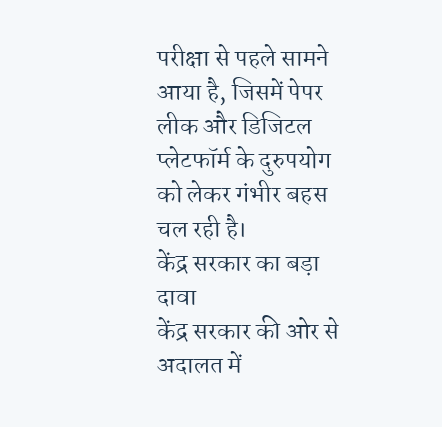परीक्षा से पहले सामने आया है, जिसमें पेपर लीक और डिजिटल प्लेटफॉर्म के दुरुपयोग को लेकर गंभीर बहस चल रही है।
केंद्र सरकार का बड़ा दावा
केंद्र सरकार की ओर से अदालत में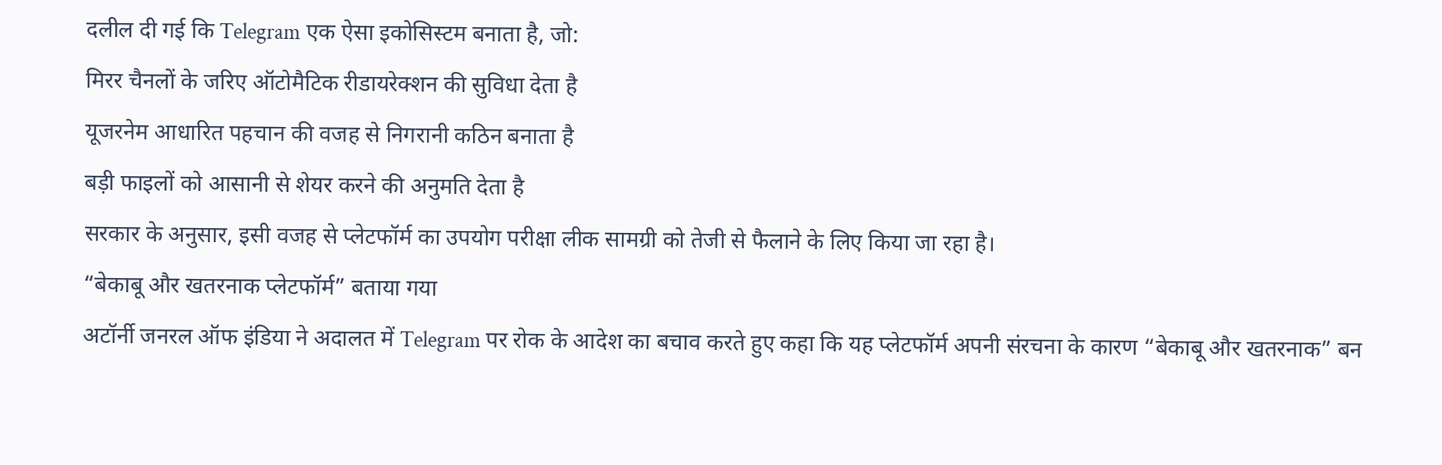दलील दी गई कि Telegram एक ऐसा इकोसिस्टम बनाता है, जो:
मिरर चैनलों के जरिए ऑटोमैटिक रीडायरेक्शन की सुविधा देता है
यूजरनेम आधारित पहचान की वजह से निगरानी कठिन बनाता है
बड़ी फाइलों को आसानी से शेयर करने की अनुमति देता है
सरकार के अनुसार, इसी वजह से प्लेटफॉर्म का उपयोग परीक्षा लीक सामग्री को तेजी से फैलाने के लिए किया जा रहा है।
“बेकाबू और खतरनाक प्लेटफॉर्म” बताया गया
अटॉर्नी जनरल ऑफ इंडिया ने अदालत में Telegram पर रोक के आदेश का बचाव करते हुए कहा कि यह प्लेटफॉर्म अपनी संरचना के कारण “बेकाबू और खतरनाक” बन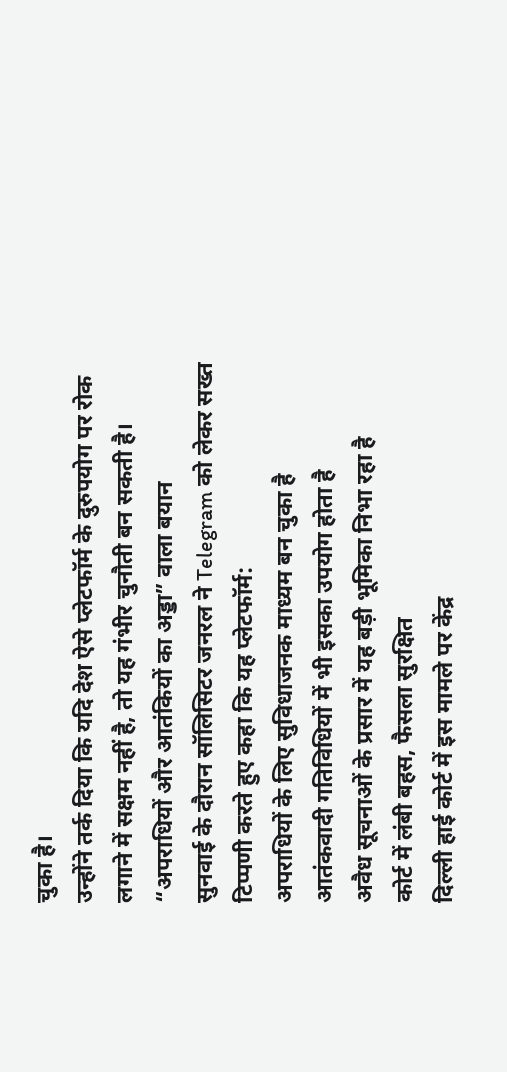चुका है।
उन्होंने तर्क दिया कि यदि देश ऐसे प्लेटफॉर्म के दुरुपयोग पर रोक लगाने में सक्षम नहीं है, तो यह गंभीर चुनौती बन सकती है।
“अपराधियों और आतंकियों का अड्डा” वाला बयान
सुनवाई के दौरान सॉलिसिटर जनरल ने Telegram को लेकर सख्त टिप्पणी करते हुए कहा कि यह प्लेटफॉर्म:
अपराधियों के लिए सुविधाजनक माध्यम बन चुका है
आतंकवादी गतिविधियों में भी इसका उपयोग होता है
अवैध सूचनाओं के प्रसार में यह बड़ी भूमिका निभा रहा है
कोर्ट में लंबी बहस, फैसला सुरक्षित
दिल्ली हाई कोर्ट में इस मामले पर केंद्र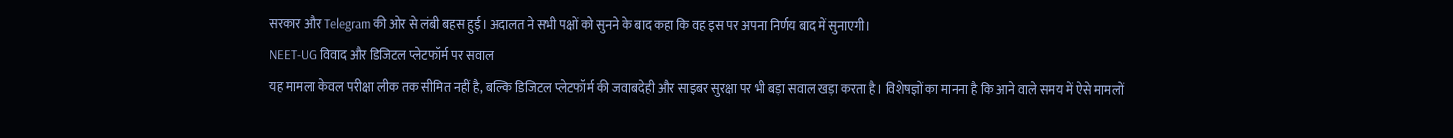सरकार और Telegram की ओर से लंबी बहस हुई। अदालत ने सभी पक्षों को सुनने के बाद कहा कि वह इस पर अपना निर्णय बाद में सुनाएगी।
NEET-UG विवाद और डिजिटल प्लेटफॉर्म पर सवाल
यह मामला केवल परीक्षा लीक तक सीमित नहीं है, बल्कि डिजिटल प्लेटफॉर्म की जवाबदेही और साइबर सुरक्षा पर भी बड़ा सवाल खड़ा करता है। विशेषज्ञों का मानना है कि आने वाले समय में ऐसे मामलों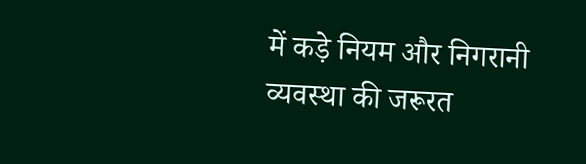में कड़े नियम और निगरानी व्यवस्था की जरूरत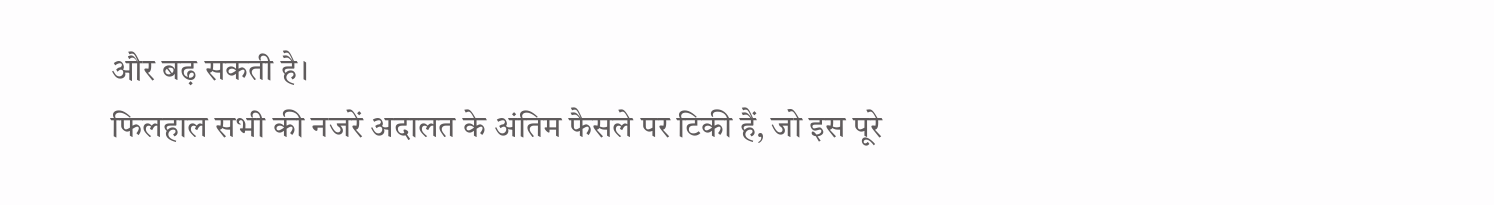और बढ़ सकती है।
फिलहाल सभी की नजरें अदालत के अंतिम फैसले पर टिकी हैं, जो इस पूरे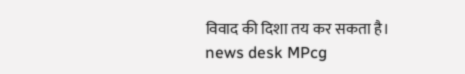विवाद की दिशा तय कर सकता है।
news desk MPcg